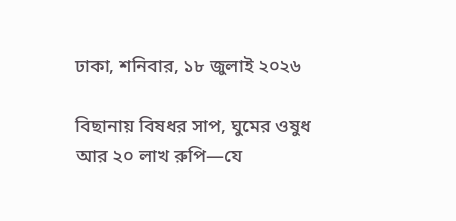ঢাকা, শনিবার, ১৮ জুলাই ২০২৬

বিছানায় বিষধর সাপ, ঘুমের ওষুধ আর ২০ লাখ রুপি—যে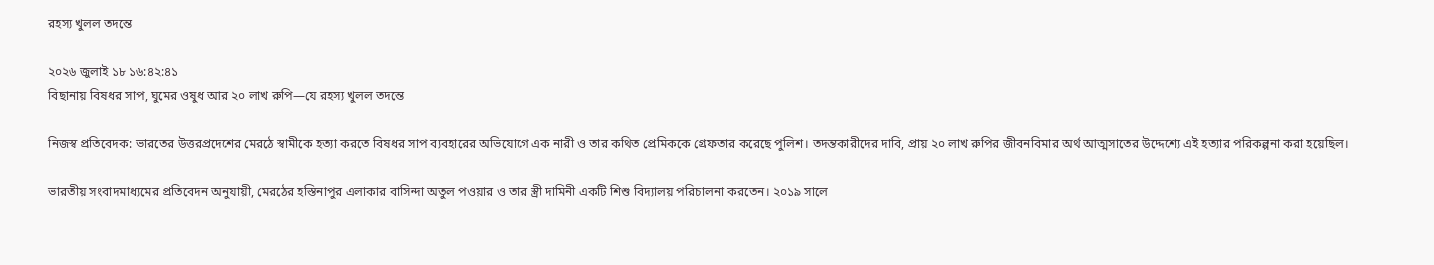রহস্য খুলল তদন্তে

২০২৬ জুলাই ১৮ ১৬:৪২:৪১
বিছানায় বিষধর সাপ, ঘুমের ওষুধ আর ২০ লাখ রুপি—যে রহস্য খুলল তদন্তে

নিজস্ব প্রতিবেদক: ভারতের উত্তরপ্রদেশের মেরঠে স্বামীকে হত্যা করতে বিষধর সাপ ব্যবহারের অভিযোগে এক নারী ও তার কথিত প্রেমিককে গ্রেফতার করেছে পুলিশ। তদন্তকারীদের দাবি, প্রায় ২০ লাখ রুপির জীবনবিমার অর্থ আত্মসাতের উদ্দেশ্যে এই হত্যার পরিকল্পনা করা হয়েছিল।

ভারতীয় সংবাদমাধ্যমের প্রতিবেদন অনুযায়ী, মেরঠের হস্তিনাপুর এলাকার বাসিন্দা অতুল পওয়ার ও তার স্ত্রী দামিনী একটি শিশু বিদ্যালয় পরিচালনা করতেন। ২০১৯ সালে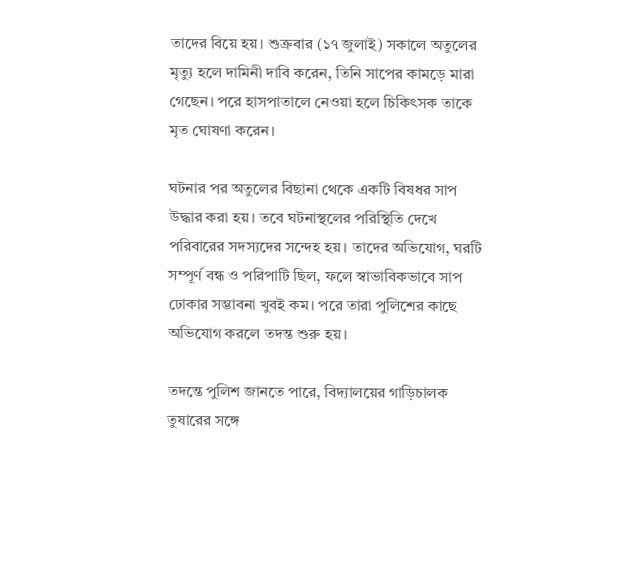তাদের বিয়ে হয়। শুক্রবার (১৭ জুলাই) সকালে অতুলের মৃত্যু হলে দামিনী দাবি করেন, তিনি সাপের কামড়ে মারা গেছেন। পরে হাসপাতালে নেওয়া হলে চিকিৎসক তাকে মৃত ঘোষণা করেন।

ঘটনার পর অতুলের বিছানা থেকে একটি বিষধর সাপ উদ্ধার করা হয়। তবে ঘটনাস্থলের পরিস্থিতি দেখে পরিবারের সদস্যদের সন্দেহ হয়। তাদের অভিযোগ, ঘরটি সম্পূর্ণ বন্ধ ও পরিপাটি ছিল, ফলে স্বাভাবিকভাবে সাপ ঢোকার সম্ভাবনা খুবই কম। পরে তারা পুলিশের কাছে অভিযোগ করলে তদন্ত শুরু হয়।

তদন্তে পুলিশ জানতে পারে, বিদ্যালয়ের গাড়িচালক তুষারের সঙ্গে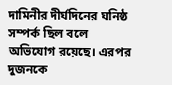দামিনীর দীর্ঘদিনের ঘনিষ্ঠ সম্পর্ক ছিল বলে অভিযোগ রয়েছে। এরপর দুজনকে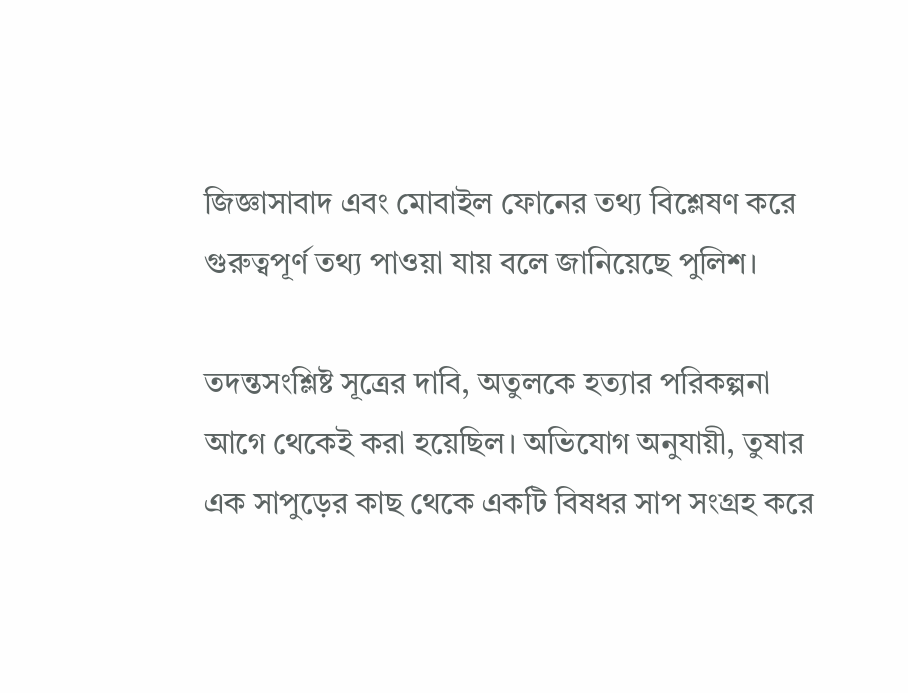জিজ্ঞাসাবাদ এবং মোবাইল ফোনের তথ্য বিশ্লেষণ করে গুরুত্বপূর্ণ তথ্য পাওয়া যায় বলে জানিয়েছে পুলিশ।

তদন্তসংশ্লিষ্ট সূত্রের দাবি, অতুলকে হত্যার পরিকল্পনা আগে থেকেই করা হয়েছিল। অভিযোগ অনুযায়ী, তুষার এক সাপুড়ের কাছ থেকে একটি বিষধর সাপ সংগ্রহ করে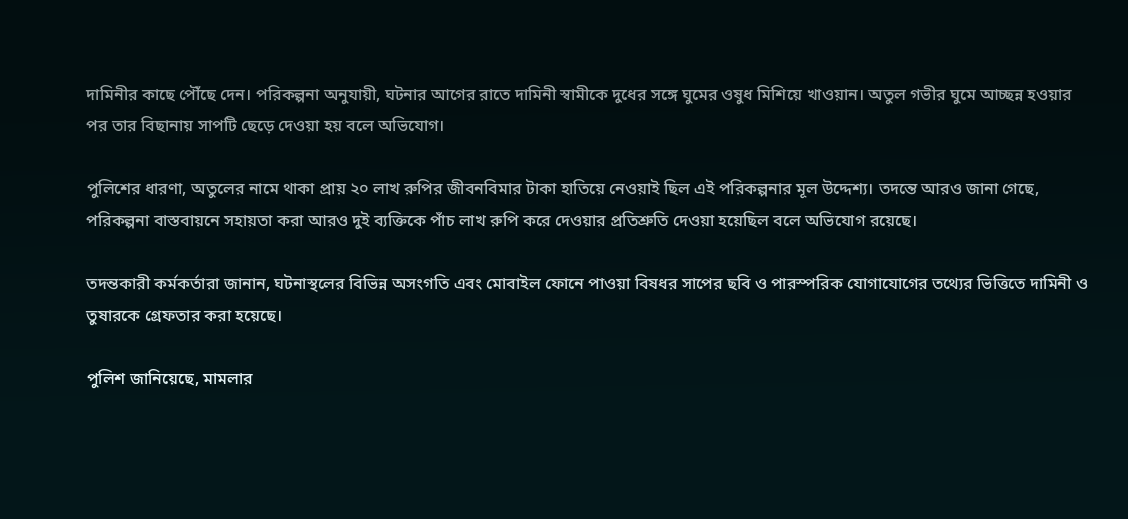দামিনীর কাছে পৌঁছে দেন। পরিকল্পনা অনুযায়ী, ঘটনার আগের রাতে দামিনী স্বামীকে দুধের সঙ্গে ঘুমের ওষুধ মিশিয়ে খাওয়ান। অতুল গভীর ঘুমে আচ্ছন্ন হওয়ার পর তার বিছানায় সাপটি ছেড়ে দেওয়া হয় বলে অভিযোগ।

পুলিশের ধারণা, অতুলের নামে থাকা প্রায় ২০ লাখ রুপির জীবনবিমার টাকা হাতিয়ে নেওয়াই ছিল এই পরিকল্পনার মূল উদ্দেশ্য। তদন্তে আরও জানা গেছে, পরিকল্পনা বাস্তবায়নে সহায়তা করা আরও দুই ব্যক্তিকে পাঁচ লাখ রুপি করে দেওয়ার প্রতিশ্রুতি দেওয়া হয়েছিল বলে অভিযোগ রয়েছে।

তদন্তকারী কর্মকর্তারা জানান, ঘটনাস্থলের বিভিন্ন অসংগতি এবং মোবাইল ফোনে পাওয়া বিষধর সাপের ছবি ও পারস্পরিক যোগাযোগের তথ্যের ভিত্তিতে দামিনী ও তুষারকে গ্রেফতার করা হয়েছে।

পুলিশ জানিয়েছে, মামলার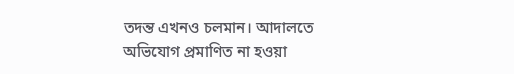তদন্ত এখনও চলমান। আদালতে অভিযোগ প্রমাণিত না হওয়া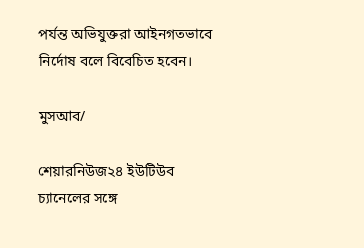পর্যন্ত অভিযুক্তরা আইনগতভাবে নির্দোষ বলে বিবেচিত হবেন।

মুসআব/

শেয়ারনিউজ২৪ ইউটিউব চ্যানেলের সঙ্গে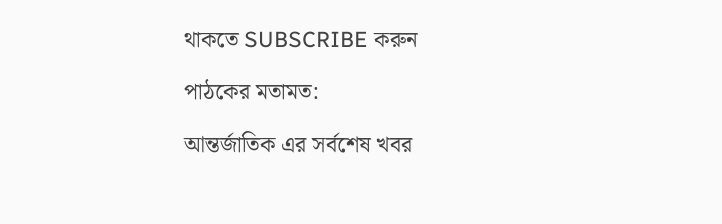থাকতে SUBSCRIBE করুন

পাঠকের মতামত:

আন্তর্জাতিক এর সর্বশেষ খবর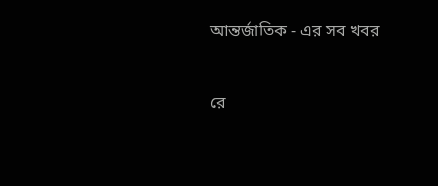আন্তর্জাতিক - এর সব খবর



রে